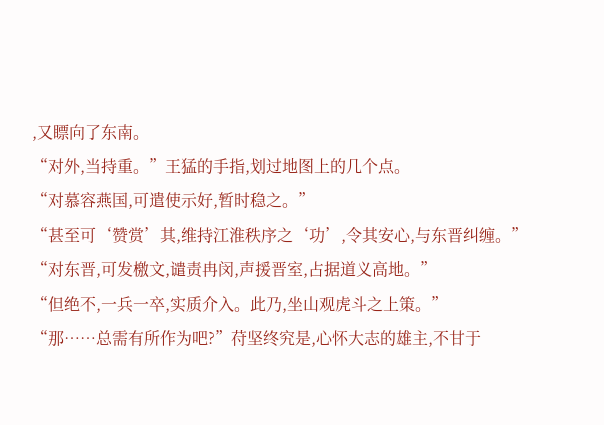,又瞟向了东南。
“对外,当持重。”王猛的手指,划过地图上的几个点。
“对慕容燕国,可遣使示好,暂时稳之。”
“甚至可‘赞赏’其,维持江淮秩序之‘功’,令其安心,与东晋纠缠。”
“对东晋,可发檄文,谴责冉闵,声援晋室,占据道义高地。”
“但绝不,一兵一卒,实质介入。此乃,坐山观虎斗之上策。”
“那……总需有所作为吧?”苻坚终究是,心怀大志的雄主,不甘于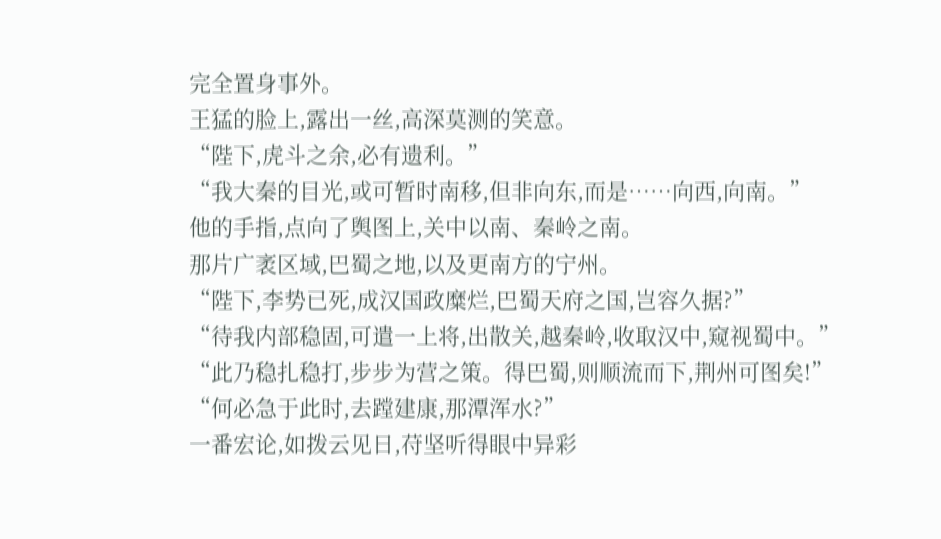完全置身事外。
王猛的脸上,露出一丝,高深莫测的笑意。
“陛下,虎斗之余,必有遗利。”
“我大秦的目光,或可暂时南移,但非向东,而是……向西,向南。”
他的手指,点向了舆图上,关中以南、秦岭之南。
那片广袤区域,巴蜀之地,以及更南方的宁州。
“陛下,李势已死,成汉国政糜烂,巴蜀天府之国,岂容久据?”
“待我内部稳固,可遣一上将,出散关,越秦岭,收取汉中,窥视蜀中。”
“此乃稳扎稳打,步步为营之策。得巴蜀,则顺流而下,荆州可图矣!”
“何必急于此时,去蹚建康,那潭浑水?”
一番宏论,如拨云见日,苻坚听得眼中异彩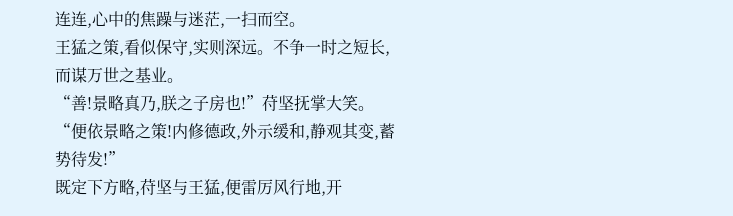连连,心中的焦躁与迷茫,一扫而空。
王猛之策,看似保守,实则深远。不争一时之短长,而谋万世之基业。
“善!景略真乃,朕之子房也!”苻坚抚掌大笑。
“便依景略之策!内修德政,外示缓和,静观其变,蓄势待发!”
既定下方略,苻坚与王猛,便雷厉风行地,开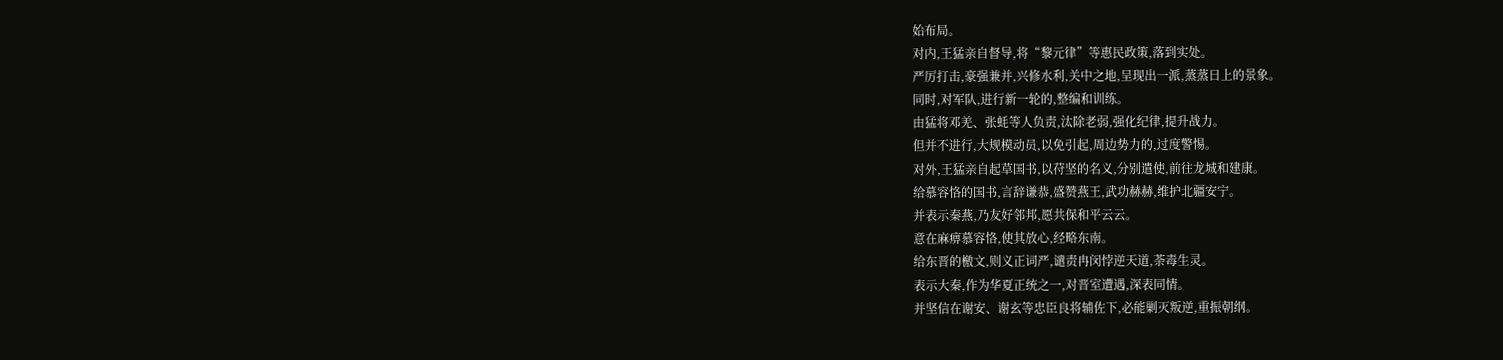始布局。
对内,王猛亲自督导,将“黎元律”等惠民政策,落到实处。
严厉打击,豪强兼并,兴修水利,关中之地,呈现出一派,蒸蒸日上的景象。
同时,对军队,进行新一轮的,整编和训练。
由猛将邓羌、张蚝等人负责,汰除老弱,强化纪律,提升战力。
但并不进行,大规模动员,以免引起,周边势力的,过度警惕。
对外,王猛亲自起草国书,以苻坚的名义,分别遣使,前往龙城和建康。
给慕容恪的国书,言辞谦恭,盛赞燕王,武功赫赫,维护北疆安宁。
并表示秦燕,乃友好邻邦,愿共保和平云云。
意在麻痹慕容恪,使其放心,经略东南。
给东晋的檄文,则义正词严,谴责冉闵悖逆天道,荼毒生灵。
表示大秦,作为华夏正统之一,对晋室遭遇,深表同情。
并坚信在谢安、谢玄等忠臣良将辅佐下,必能剿灭叛逆,重振朝纲。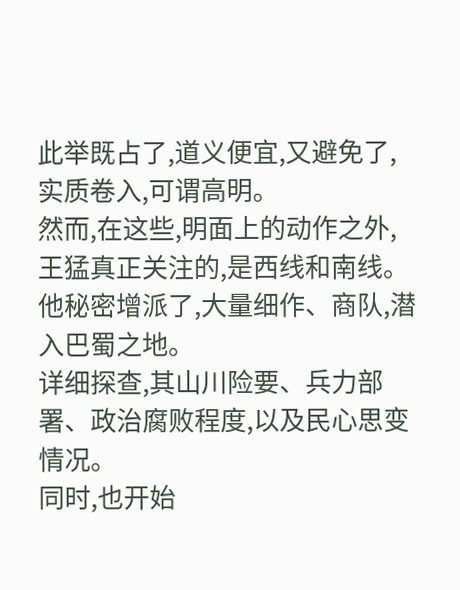此举既占了,道义便宜,又避免了,实质卷入,可谓高明。
然而,在这些,明面上的动作之外,王猛真正关注的,是西线和南线。
他秘密增派了,大量细作、商队,潜入巴蜀之地。
详细探查,其山川险要、兵力部署、政治腐败程度,以及民心思变情况。
同时,也开始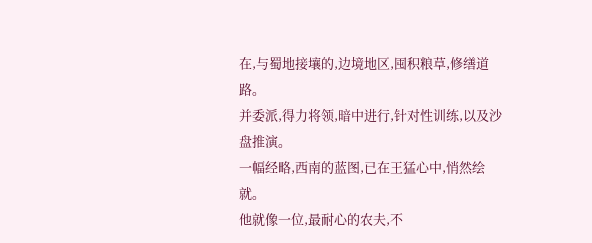在,与蜀地接壤的,边境地区,囤积粮草,修缮道路。
并委派,得力将领,暗中进行,针对性训练,以及沙盘推演。
一幅经略,西南的蓝图,已在王猛心中,悄然绘就。
他就像一位,最耐心的农夫,不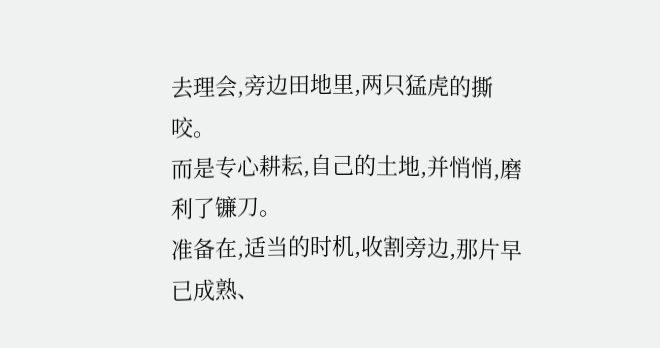去理会,旁边田地里,两只猛虎的撕咬。
而是专心耕耘,自己的土地,并悄悄,磨利了镰刀。
准备在,适当的时机,收割旁边,那片早已成熟、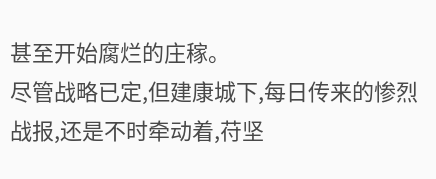甚至开始腐烂的庄稼。
尽管战略已定,但建康城下,每日传来的惨烈战报,还是不时牵动着,苻坚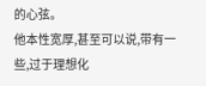的心弦。
他本性宽厚,甚至可以说,带有一些,过于理想化